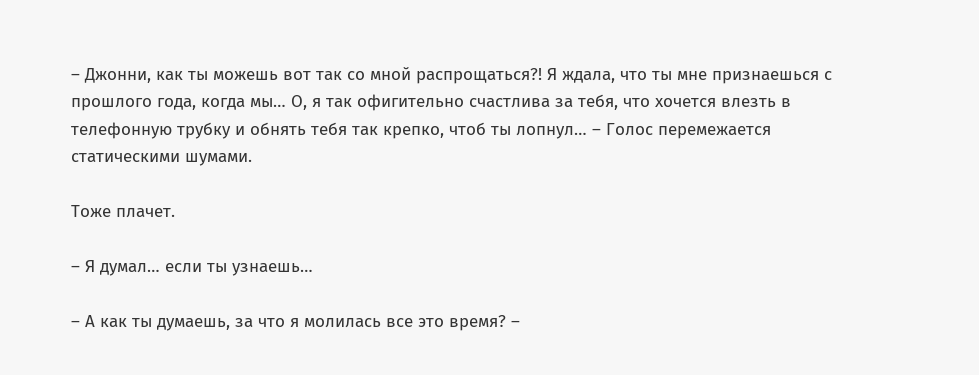– Джонни, как ты можешь вот так со мной распрощаться?! Я ждала, что ты мне признаешься с прошлого года, когда мы… О, я так офигительно счастлива за тебя, что хочется влезть в телефонную трубку и обнять тебя так крепко, чтоб ты лопнул… – Голос перемежается статическими шумами.

Тоже плачет.

– Я думал… если ты узнаешь…

– А как ты думаешь, за что я молилась все это время? –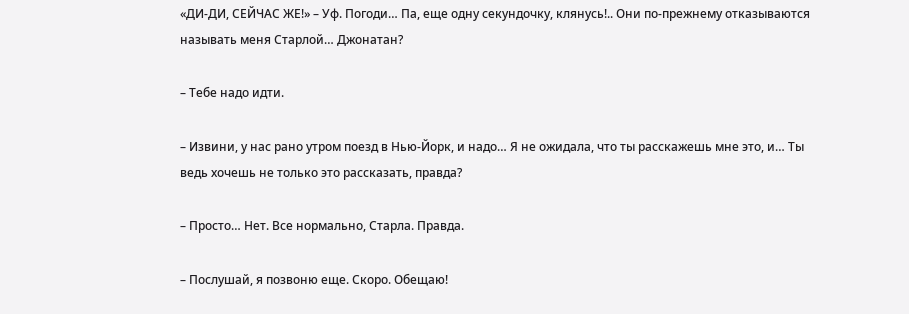«ДИ-ДИ, СЕЙЧАС ЖЕ!» – Уф. Погоди… Па, еще одну секундочку, клянусь!.. Они по-прежнему отказываются называть меня Старлой… Джонатан?

– Тебе надо идти.

– Извини, у нас рано утром поезд в Нью-Йорк, и надо… Я не ожидала, что ты расскажешь мне это, и… Ты ведь хочешь не только это рассказать, правда?

– Просто… Нет. Все нормально, Старла. Правда.

– Послушай, я позвоню еще. Скоро. Обещаю!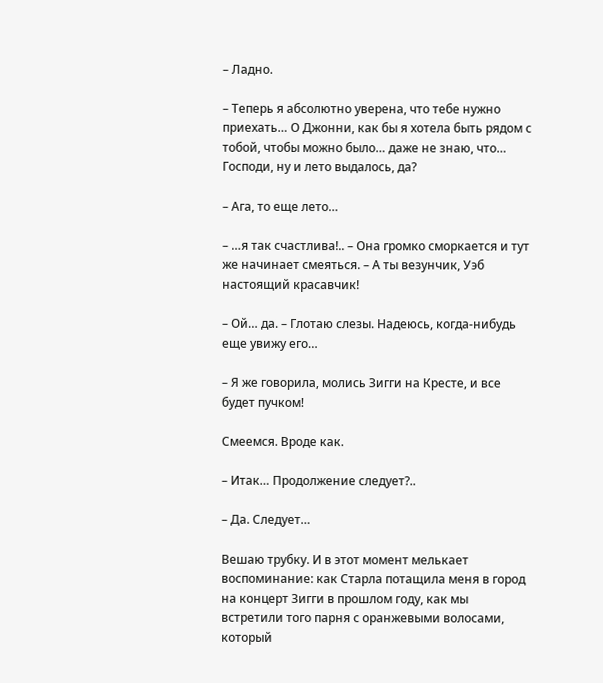– Ладно.

– Теперь я абсолютно уверена, что тебе нужно приехать… О Джонни, как бы я хотела быть рядом с тобой, чтобы можно было… даже не знаю, что… Господи, ну и лето выдалось, да?

– Ага, то еще лето…

– …я так счастлива!.. – Она громко сморкается и тут же начинает смеяться. – А ты везунчик, Уэб настоящий красавчик!

– Ой… да. – Глотаю слезы. Надеюсь, когда-нибудь еще увижу его…

– Я же говорила, молись Зигги на Кресте, и все будет пучком!

Смеемся. Вроде как.

– Итак… Продолжение следует?..

– Да. Следует…

Вешаю трубку. И в этот момент мелькает воспоминание: как Старла потащила меня в город на концерт Зигги в прошлом году, как мы встретили того парня с оранжевыми волосами, который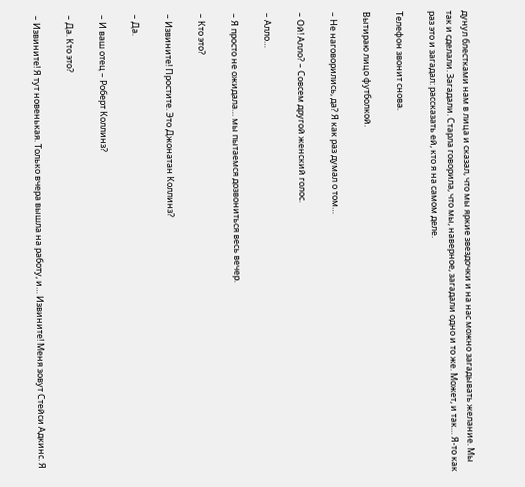дунул блестками нам в лица и сказал, что мы яркие звездочки и на нас можно загадывать желание. Мы так и сделали. Загадали. Старла говорила, что мы, наверное, загадали одно и то же. Может, и так… Я-то как раз это и загадал: рассказать ей, кто я на самом деле.

Телефон звонит снова.

Вытираю лицо футболкой.

– Не наговорились, да? Я как раз думал о том…

– Ой! Алло? – Совсем другой женский голос.

– Алло…

– Я просто не ожидала… мы пытаемся дозвониться весь вечер.

– Кто это?

– Извините! Простите. Это Джонатан Коллинз?

– Да.

– И ваш отец – Роберт Коллинз?

– Да. Кто это?

– Извините! Я тут новенькая. Только вчера вышла на работу, и… Извините! Меня зовут Стейси Адкинс. Я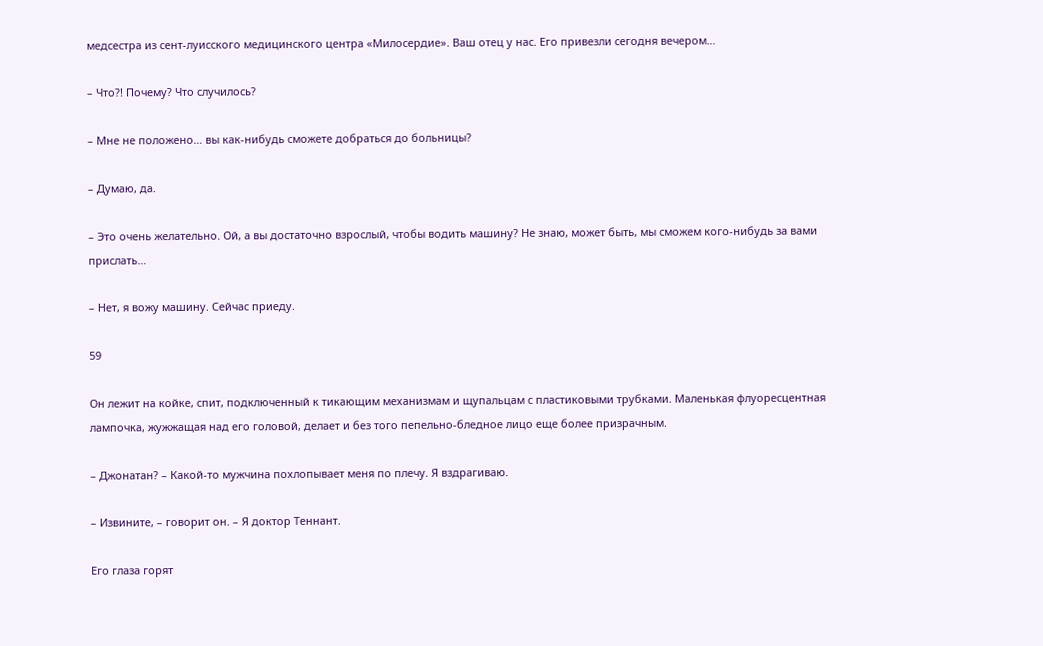медсестра из сент-луисского медицинского центра «Милосердие». Ваш отец у нас. Его привезли сегодня вечером…

– Что?! Почему? Что случилось?

– Мне не положено… вы как-нибудь сможете добраться до больницы?

– Думаю, да.

– Это очень желательно. Ой, а вы достаточно взрослый, чтобы водить машину? Не знаю, может быть, мы сможем кого-нибудь за вами прислать…

– Нет, я вожу машину. Сейчас приеду.

59

Он лежит на койке, спит, подключенный к тикающим механизмам и щупальцам с пластиковыми трубками. Маленькая флуоресцентная лампочка, жужжащая над его головой, делает и без того пепельно-бледное лицо еще более призрачным.

– Джонатан? – Какой-то мужчина похлопывает меня по плечу. Я вздрагиваю.

– Извините, – говорит он. – Я доктор Теннант.

Его глаза горят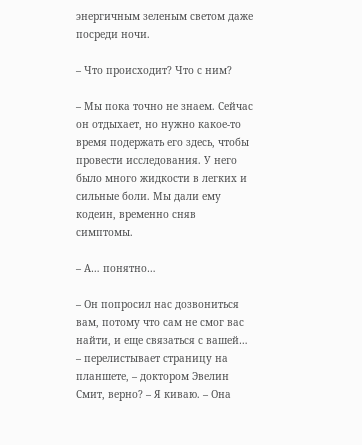энергичным зеленым светом даже посреди ночи.

– Что происходит? Что с ним?

– Мы пока точно не знаем. Сейчас он отдыхает, но нужно какое-то время подержать его здесь, чтобы провести исследования. У него было много жидкости в легких и сильные боли. Мы дали ему кодеин, временно сняв симптомы.

– А… понятно…

– Он попросил нас дозвониться вам, потому что сам не смог вас найти, и еще связаться с вашей… – перелистывает страницу на планшете, – доктором Эвелин Смит, верно? – Я киваю. – Она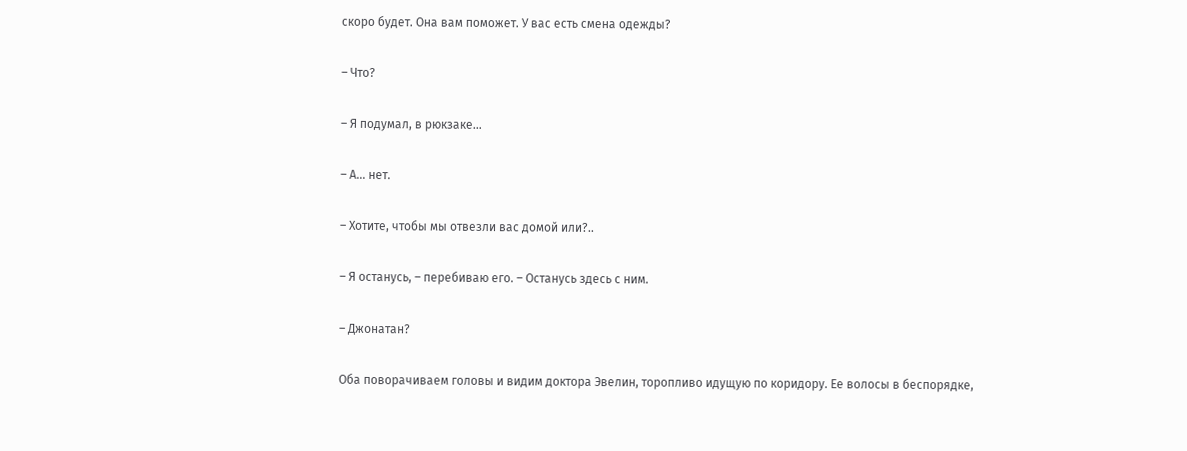скоро будет. Она вам поможет. У вас есть смена одежды?

– Что?

– Я подумал, в рюкзаке…

– А… нет.

– Хотите, чтобы мы отвезли вас домой или?..

– Я останусь, – перебиваю его. – Останусь здесь с ним.

– Джонатан?

Оба поворачиваем головы и видим доктора Эвелин, торопливо идущую по коридору. Ее волосы в беспорядке,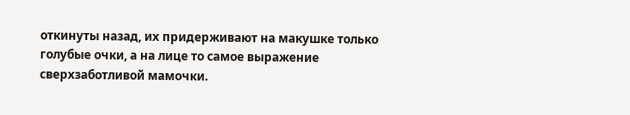откинуты назад, их придерживают на макушке только голубые очки, а на лице то самое выражение сверхзаботливой мамочки.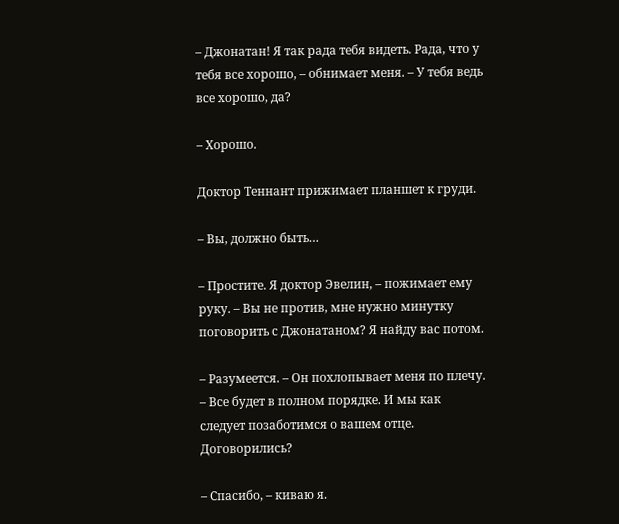– Джонатан! Я так рада тебя видеть. Рада, что у тебя все хорошо, – обнимает меня. – У тебя ведь все хорошо, да?

– Хорошо.

Доктор Теннант прижимает планшет к груди.

– Вы, должно быть…

– Простите. Я доктор Эвелин, – пожимает ему руку. – Вы не против, мне нужно минутку поговорить с Джонатаном? Я найду вас потом.

– Разумеется. – Он похлопывает меня по плечу. – Все будет в полном порядке. И мы как следует позаботимся о вашем отце. Договорились?

– Спасибо, – киваю я.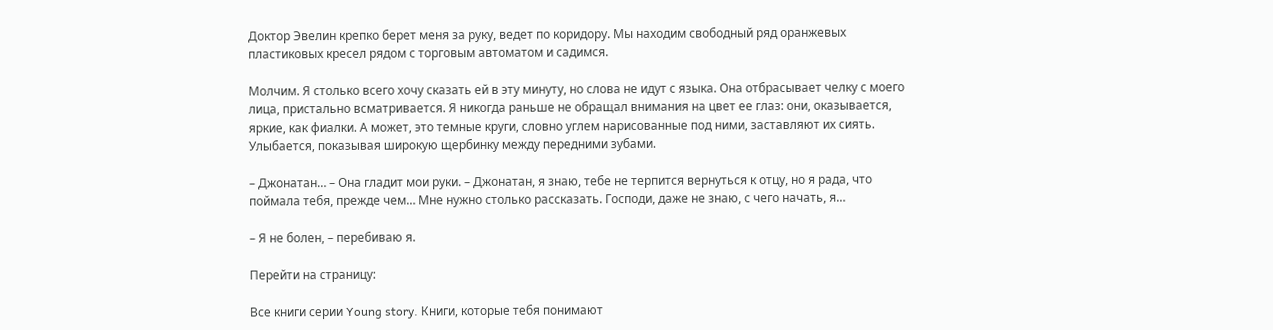Доктор Эвелин крепко берет меня за руку, ведет по коридору. Мы находим свободный ряд оранжевых пластиковых кресел рядом с торговым автоматом и садимся.

Молчим. Я столько всего хочу сказать ей в эту минуту, но слова не идут с языка. Она отбрасывает челку с моего лица, пристально всматривается. Я никогда раньше не обращал внимания на цвет ее глаз: они, оказывается, яркие, как фиалки. А может, это темные круги, словно углем нарисованные под ними, заставляют их сиять. Улыбается, показывая широкую щербинку между передними зубами.

– Джонатан… – Она гладит мои руки. – Джонатан, я знаю, тебе не терпится вернуться к отцу, но я рада, что поймала тебя, прежде чем… Мне нужно столько рассказать. Господи, даже не знаю, с чего начать, я…

– Я не болен, – перебиваю я.

Перейти на страницу:

Все книги серии Young story. Книги, которые тебя понимают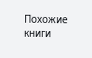Похожие книги